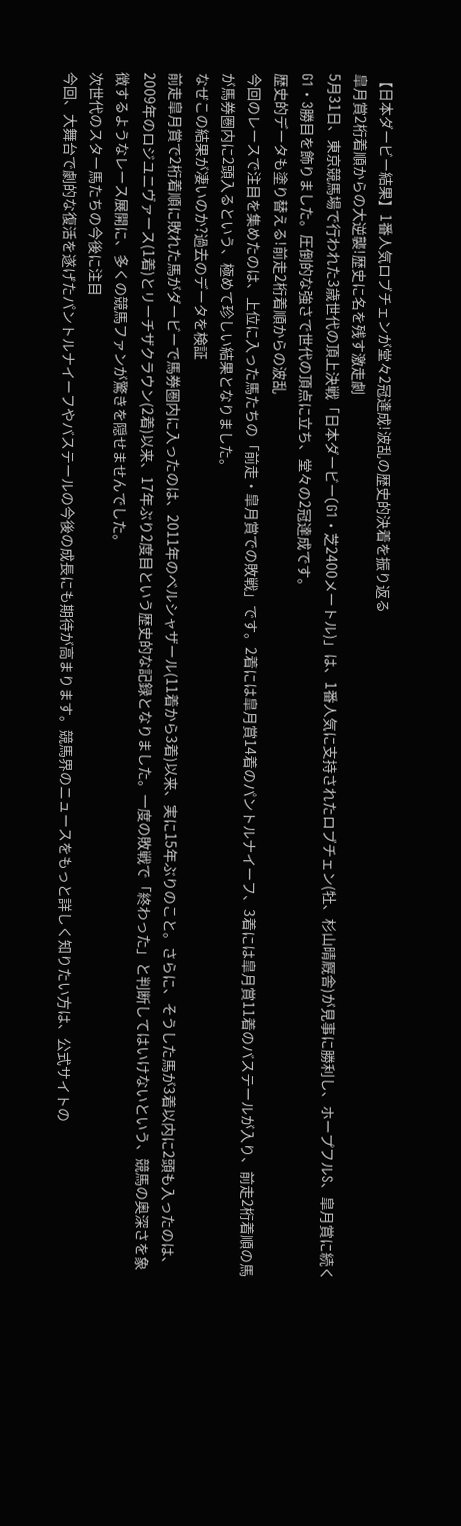【日本ダービー結果】1番人気ロブチェンが堂々2冠達成!波乱の歴史的決着を振り返る
皐月賞2桁着順からの大逆襲!歴史に名を残す激走劇
5月31日、東京競馬場で行われた3歳世代の頂上決戦「日本ダービー(G1・芝2400メートル)」は、1番人気に支持されたロブチェン(牡、杉山晴厩舎)が見事に勝利し、ホープフルS、皐月賞に続くG1・3勝目を飾りました。圧倒的な強さで世代の頂点に立ち、堂々の2冠達成です。
歴史的データも塗り替える!前走2桁着順からの波乱
今回のレースで注目を集めたのは、上位に入った馬たちの「前走・皐月賞での敗戦」です。2着には皐月賞14着のパントルナイーフ、3着には皐月賞11着のバステールが入り、前走2桁着順の馬が馬券圏内に2頭入るという、極めて珍しい結果となりました。
なぜこの結果が凄いのか?過去のデータを検証
前走皐月賞で2桁着順に敗れた馬がダービーで馬券圏内に入ったのは、2011年のベルシャザール(11着から3着)以来、実に15年ぶりのこと。さらに、そうした馬が3着以内に2頭も入ったのは、2009年のロジユニヴァース(1着)とリーチザクラウン(2着)以来、17年ぶり2度目という歴史的な記録となりました。一度の敗戦で「終わった」と判断してはいけないという、競馬の奥深さを象徴するようなレース展開に、多くの競馬ファンが驚きを隠せませんでした。
次世代のスター馬たちの今後に注目
今回、大舞台で劇的な復活を遂げたパントルナイーフやバステールの今後の成長にも期待が高まります。競馬界のニュースをもっと詳しく知りたい方は、公式サイトの